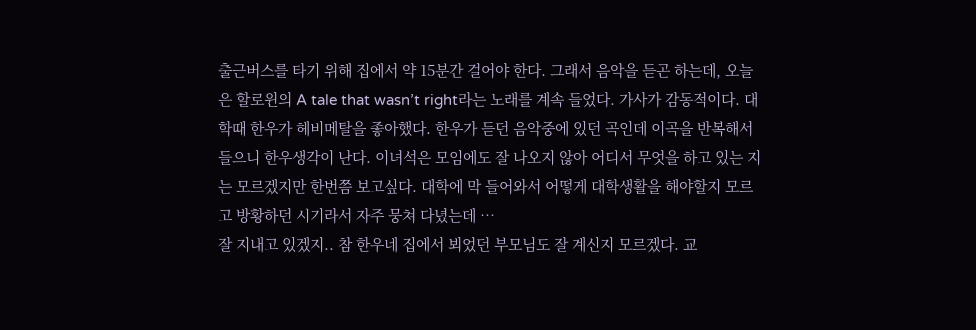출근버스를 타기 위해 집에서 약 15분간 걸어야 한다. 그래서 음악을 듣곤 하는데, 오늘은 할로윈의 A tale that wasn’t right라는 노래를 계속 들었다. 가사가 감동적이다. 대학때 한우가 헤비메탈을 좋아했다. 한우가 듣던 음악중에 있던 곡인데 이곡을 반복해서 들으니 한우생각이 난다. 이녀석은 모임에도 잘 나오지 않아 어디서 무엇을 하고 있는 지는 모르겠지만 한번쯤 보고싶다. 대학에 막 들어와서 어떻게 대학생활을 해야할지 모르고 방황하던 시기라서 자주 뭉쳐 다녔는데 …
잘 지내고 있겠지.. 참 한우네 집에서 뵈었던 부모님도 잘 계신지 모르겠다. 교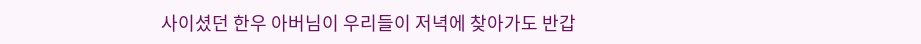사이셨던 한우 아버님이 우리들이 저녁에 찾아가도 반갑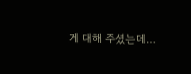게 대해 주셨는데…